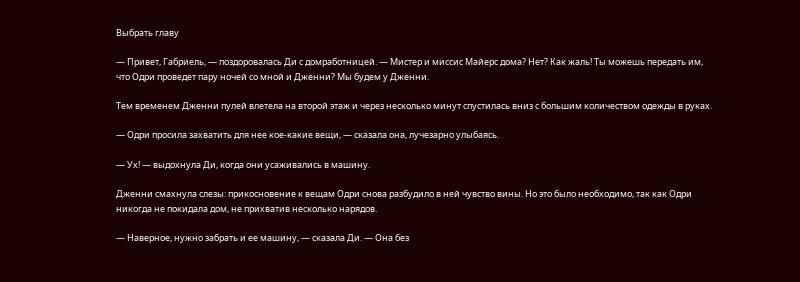Выбрать главу

— Привет, Габриель, — поздоровалась Ди с домработницей. — Мистер и миссис Майерс дома? Нет? Как жаль! Ты можешь передать им, что Одри проведет пару ночей со мной и Дженни? Мы будем у Дженни.

Тем временем Дженни пулей влетела на второй этаж и через несколько минут спустилась вниз с большим количеством одежды в руках.

— Одри просила захватить для нее кое-какие вещи, — сказала она, лучезарно улыбаясь.

— Ух! — выдохнула Ди, когда они усаживались в машину.

Дженни смахнула слезы: прикосновение к вещам Одри снова разбудило в ней чувство вины. Но это было необходимо, так как Одри никогда не покидала дом, не прихватив несколько нарядов.

— Наверное, нужно забрать и ее машину, — сказала Ди. — Она без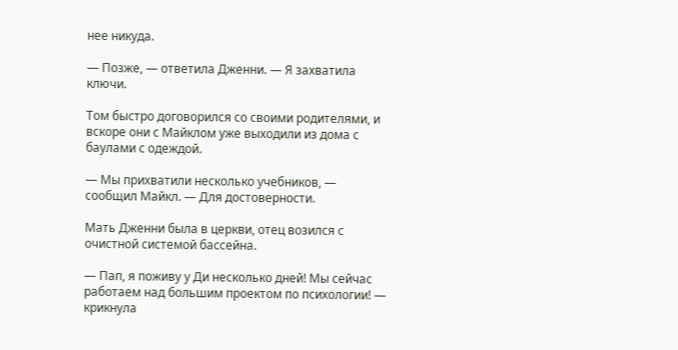нее никуда.

— Позже, — ответила Дженни. — Я захватила ключи.

Том быстро договорился со своими родителями, и вскоре они с Майклом уже выходили из дома с баулами с одеждой.

— Мы прихватили несколько учебников, — сообщил Майкл. — Для достоверности.

Мать Дженни была в церкви, отец возился с очистной системой бассейна.

— Пап, я поживу у Ди несколько дней! Мы сейчас работаем над большим проектом по психологии! — крикнула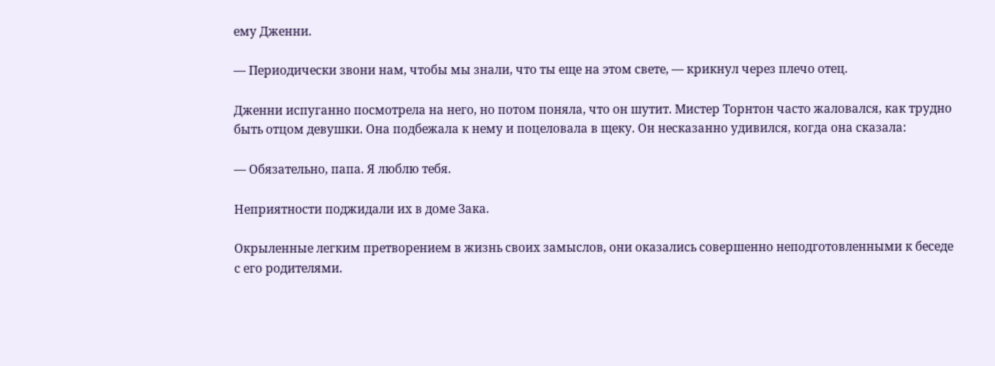ему Дженни.

— Периодически звони нам, чтобы мы знали, что ты еще на этом свете, — крикнул через плечо отец.

Дженни испуганно посмотрела на него, но потом поняла, что он шутит. Мистер Торнтон часто жаловался, как трудно быть отцом девушки. Она подбежала к нему и поцеловала в щеку. Он несказанно удивился, когда она сказала:

— Обязательно, папа. Я люблю тебя.

Неприятности поджидали их в доме Зака.

Окрыленные легким претворением в жизнь своих замыслов, они оказались совершенно неподготовленными к беседе с его родителями.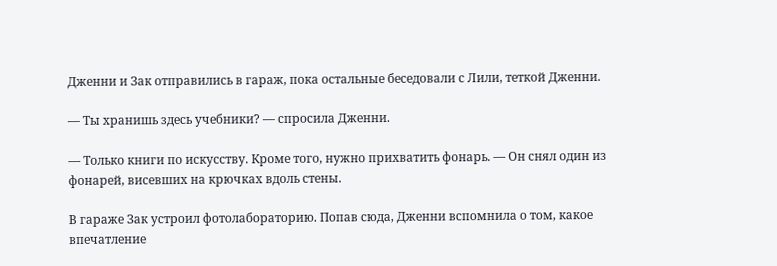Дженни и Зак отправились в гараж, пока остальные беседовали с Лили, теткой Дженни.

— Ты хранишь здесь учебники? — спросила Дженни.

— Только книги по искусству. Кроме того, нужно прихватить фонарь. — Он снял один из фонарей, висевших на крючках вдоль стены.

В гараже Зак устроил фотолабораторию. Попав сюда, Дженни вспомнила о том, какое впечатление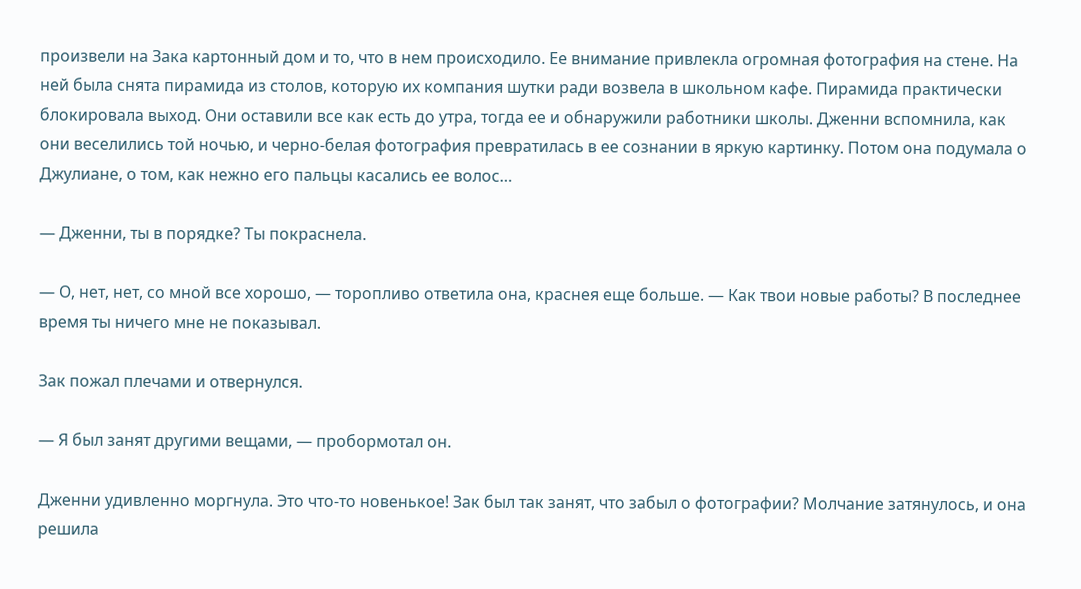произвели на Зака картонный дом и то, что в нем происходило. Ее внимание привлекла огромная фотография на стене. На ней была снята пирамида из столов, которую их компания шутки ради возвела в школьном кафе. Пирамида практически блокировала выход. Они оставили все как есть до утра, тогда ее и обнаружили работники школы. Дженни вспомнила, как они веселились той ночью, и черно-белая фотография превратилась в ее сознании в яркую картинку. Потом она подумала о Джулиане, о том, как нежно его пальцы касались ее волос…

— Дженни, ты в порядке? Ты покраснела.

— О, нет, нет, со мной все хорошо, — торопливо ответила она, краснея еще больше. — Как твои новые работы? В последнее время ты ничего мне не показывал.

Зак пожал плечами и отвернулся.

— Я был занят другими вещами, — пробормотал он.

Дженни удивленно моргнула. Это что-то новенькое! Зак был так занят, что забыл о фотографии? Молчание затянулось, и она решила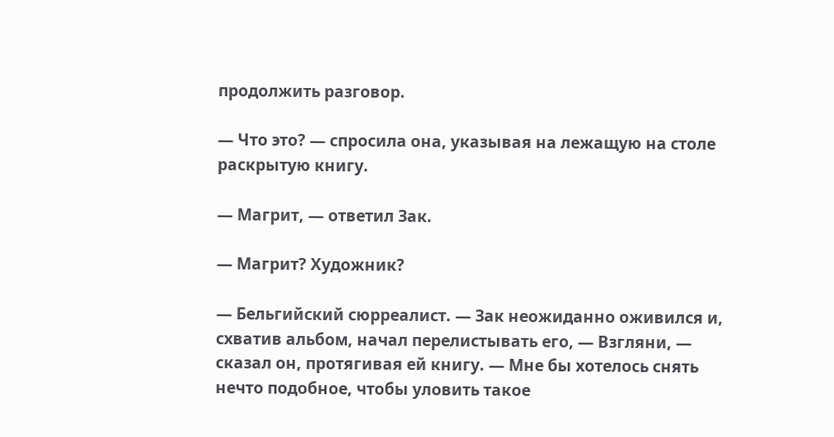продолжить разговор.

— Что это? — спросила она, указывая на лежащую на столе раскрытую книгу.

— Магрит, — ответил Зак.

— Магрит? Художник?

— Бельгийский сюрреалист. — Зак неожиданно оживился и, схватив альбом, начал перелистывать его, — Взгляни, — сказал он, протягивая ей книгу. — Мне бы хотелось снять нечто подобное, чтобы уловить такое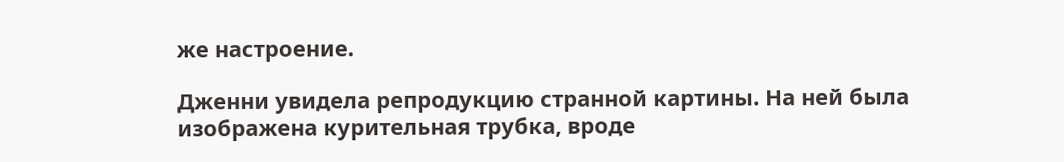же настроение.

Дженни увидела репродукцию странной картины. На ней была изображена курительная трубка, вроде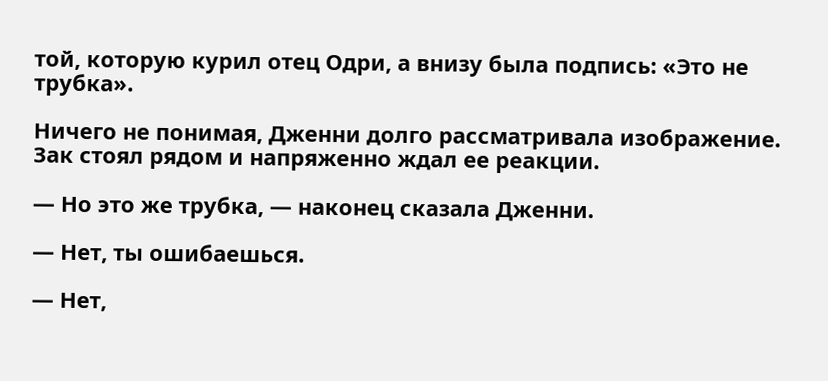той, которую курил отец Одри, а внизу была подпись: «Это не трубка».

Ничего не понимая, Дженни долго рассматривала изображение. Зак стоял рядом и напряженно ждал ее реакции.

— Но это же трубка, — наконец сказала Дженни.

— Нет, ты ошибаешься.

— Нет,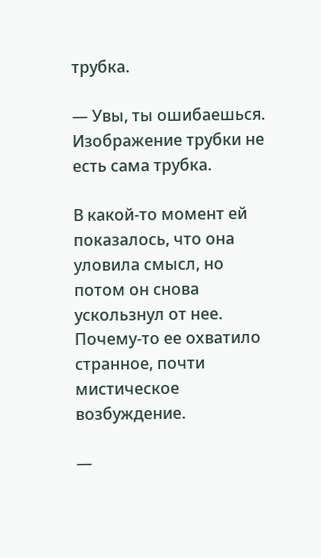трубка.

— Увы, ты ошибаешься. Изображение трубки не есть сама трубка.

В какой-то момент ей показалось, что она уловила смысл, но потом он снова ускользнул от нее. Почему-то ее охватило странное, почти мистическое возбуждение.

—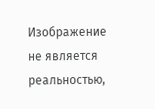Изображение не является реальностью,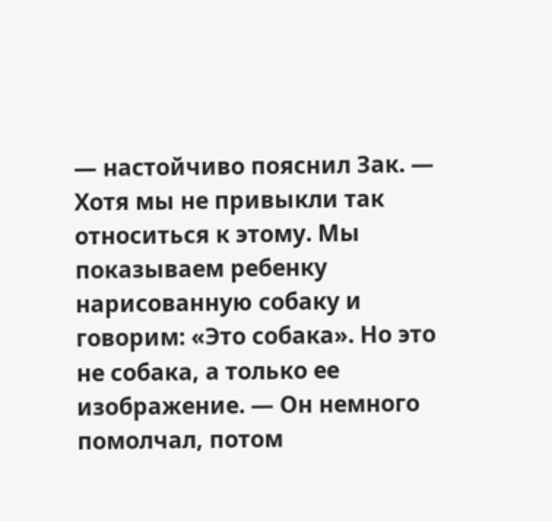— настойчиво пояснил Зак. — Хотя мы не привыкли так относиться к этому. Мы показываем ребенку нарисованную собаку и говорим: «Это собака». Но это не собака, а только ее изображение. — Он немного помолчал, потом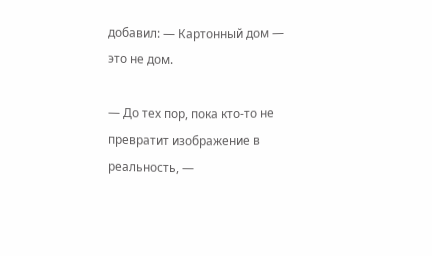добавил: — Картонный дом — это не дом.

— До тех пор, пока кто-то не превратит изображение в реальность, —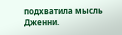подхватила мысль Дженни.